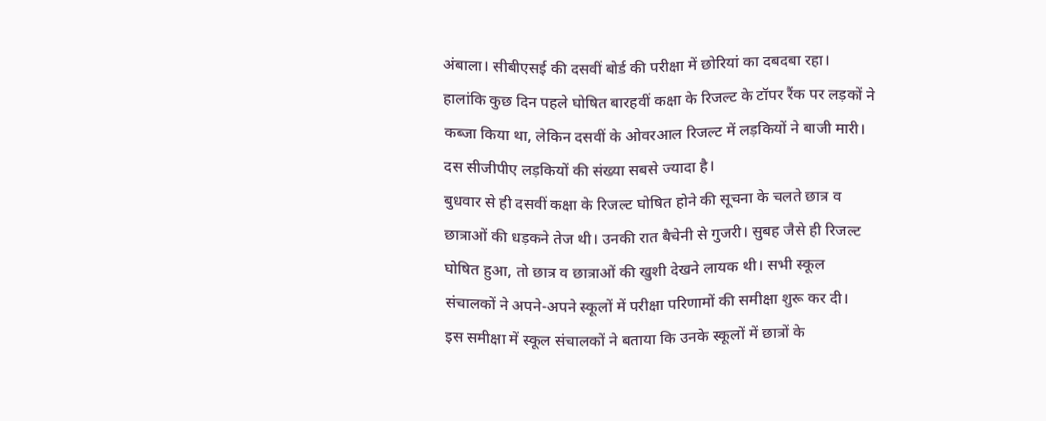अंबाला। सीबीएसई की दसवीं बोर्ड की परीक्षा में छोरियां का दबदबा रहा। हालांकि कुछ दिन पहले घोषित बारहवीं कक्षा के रिजल्ट के टॉपर रैंक पर लड़कों ने कब्जा किया था, लेकिन दसवीं के ओवरआल रिजल्ट में लड़कियों ने बाजी मारी। दस सीजीपीए लड़कियों की संख्या सबसे ज्यादा है।
बुधवार से ही दसवीं कक्षा के रिजल्ट घोषित होने की सूचना के चलते छात्र व छात्राओं की धड़कने तेज थी। उनकी रात बैचेनी से गुजरी। सुबह जैसे ही रिजल्ट घोषित हुआ, तो छात्र व छात्राओं की खुशी देखने लायक थी। सभी स्कूल संचालकों ने अपने-अपने स्कूलों में परीक्षा परिणामों की समीक्षा शुरू कर दी।
इस समीक्षा में स्कूल संचालकों ने बताया कि उनके स्कूलों में छात्रों के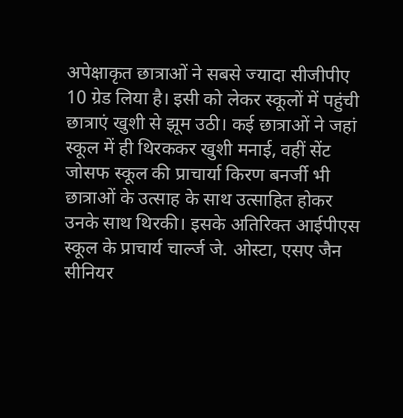अपेक्षाकृत छात्राओं ने सबसे ज्यादा सीजीपीए 10 ग्रेड लिया है। इसी को लेकर स्कूलों में पहुंची छात्राएं खुशी से झूम उठी। कई छात्राओं ने जहां स्कूल में ही थिरककर खुशी मनाई, वहीं सेंट जोसफ स्कूल की प्राचार्या किरण बनर्जी भी छात्राओं के उत्साह के साथ उत्साहित होकर उनके साथ थिरकी। इसके अतिरिक्त आईपीएस स्कूल के प्राचार्य चार्ल्ज जे. ओस्टा, एसए जैन सीनियर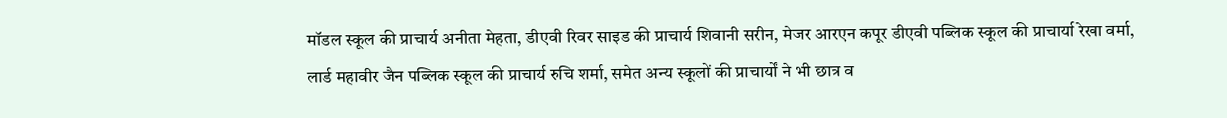मॉडल स्कूल की प्राचार्य अनीता मेहता, डीएवी रिवर साइड की प्राचार्य शिवानी सरीन, मेजर आरएन कपूर डीएवी पब्लिक स्कूल की प्राचार्या रेखा वर्मा, लार्ड महावीर जैन पब्लिक स्कूल की प्राचार्य रुचि शर्मा, समेत अन्य स्कूलों की प्राचार्यों ने भी छात्र व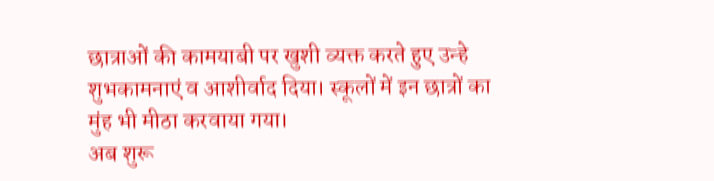छात्राओं की कामयाबी पर खुशी व्यक्त करते हुए उन्हे शुभकामनाएं व आशीर्वाद दिया। स्कूलों में इन छात्रों का मुंह भी मीठा करवाया गया।
अब शुरू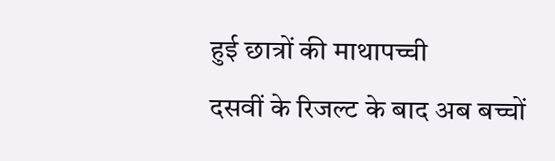हुई छात्रों की माथापच्ची
दसवीं के रिजल्ट के बाद अब बच्चों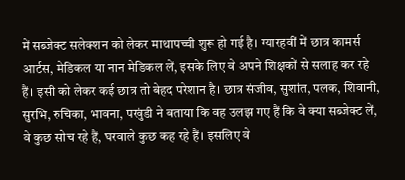में सब्जेक्ट सलेक्शन को लेकर माथापच्ची शुरू हो गई है। ग्यारहवीं में छात्र कामर्स आर्टस, मेडिकल या नान मेडिकल लें, इसके लिए वे अपने शिक्षकों से सलाह कर रहे हैं। इसी को लेकर कई छात्र तो बेहद परेशान है। छात्र संजीव, सुशांत, पलक, शिवानी, सुरभि, रुचिका, भावना, पखुंडी ने बताया कि वह उलझ गए हैं कि वे क्या सब्जेक्ट लें, वे कुछ सोच रहे हैं, घरवाले कुछ कह रहे हैं। इसलिए वे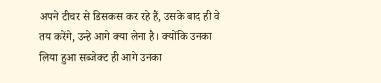अपने टीचर से डिसकस कर रहे हैं, उसके बाद ही वे तय करेंगे, उन्हे आगे क्या लेना है। क्योंकि उनका लिया हुआ सब्जेक्ट ही आगे उनका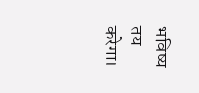भविष्य तय करेगा।